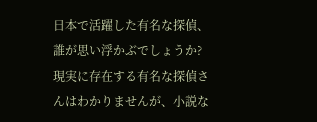日本で活躍した有名な探偵、誰が思い浮かぶでしょうか?現実に存在する有名な探偵さんはわかりませんが、小説な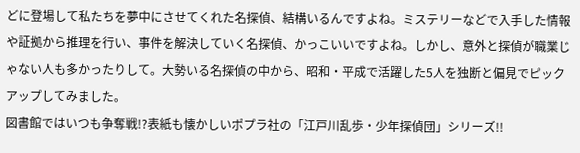どに登場して私たちを夢中にさせてくれた名探偵、結構いるんですよね。ミステリーなどで入手した情報や証拠から推理を行い、事件を解決していく名探偵、かっこいいですよね。しかし、意外と探偵が職業じゃない人も多かったりして。大勢いる名探偵の中から、昭和・平成で活躍した5人を独断と偏見でピックアップしてみました。
図書館ではいつも争奪戦!?表紙も懐かしいポプラ社の「江戸川乱歩・少年探偵団」シリーズ!!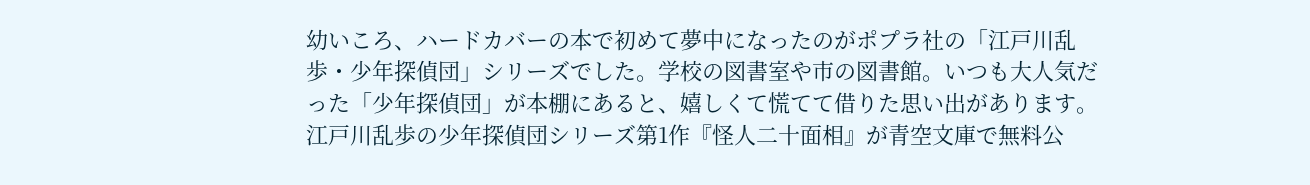幼いころ、ハードカバーの本で初めて夢中になったのがポプラ社の「江戸川乱歩・少年探偵団」シリーズでした。学校の図書室や市の図書館。いつも大人気だった「少年探偵団」が本棚にあると、嬉しくて慌てて借りた思い出があります。
江戸川乱歩の少年探偵団シリーズ第1作『怪人二十面相』が青空文庫で無料公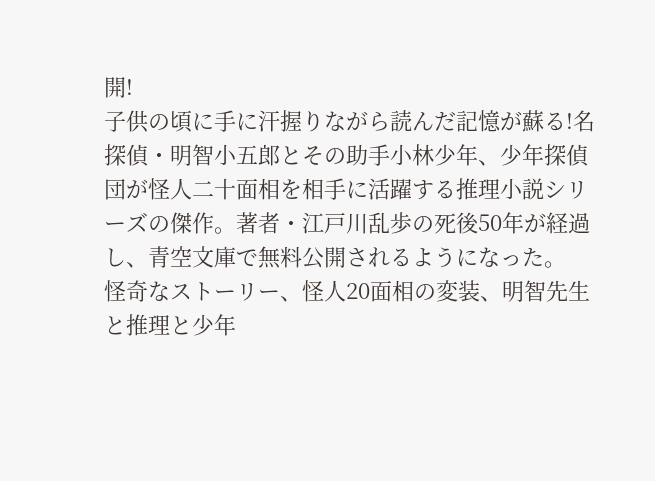開!
子供の頃に手に汗握りながら読んだ記憶が蘇る!名探偵・明智小五郎とその助手小林少年、少年探偵団が怪人二十面相を相手に活躍する推理小説シリーズの傑作。著者・江戸川乱歩の死後50年が経過し、青空文庫で無料公開されるようになった。
怪奇なストーリー、怪人20面相の変装、明智先生と推理と少年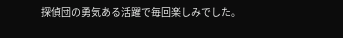探偵団の勇気ある活躍で毎回楽しみでした。